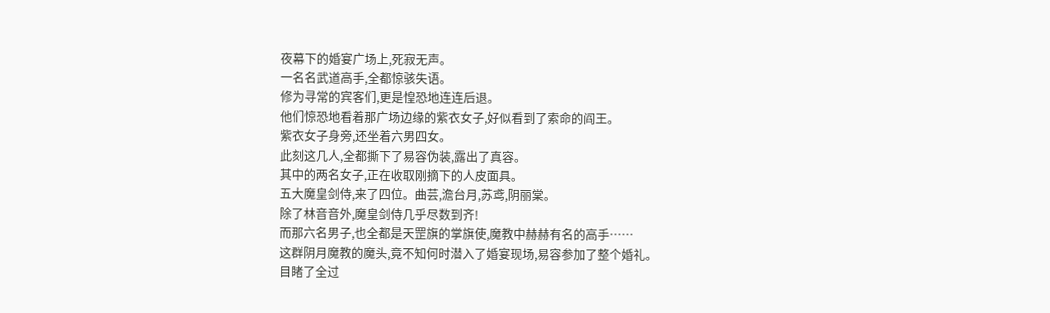夜幕下的婚宴广场上,死寂无声。
一名名武道高手,全都惊骇失语。
修为寻常的宾客们,更是惶恐地连连后退。
他们惊恐地看着那广场边缘的紫衣女子,好似看到了索命的阎王。
紫衣女子身旁,还坐着六男四女。
此刻这几人,全都撕下了易容伪装,露出了真容。
其中的两名女子,正在收取刚摘下的人皮面具。
五大魔皇剑侍,来了四位。曲芸,澹台月,苏鸢,阴丽棠。
除了林音音外,魔皇剑侍几乎尽数到齐!
而那六名男子,也全都是天罡旗的掌旗使,魔教中赫赫有名的高手……
这群阴月魔教的魔头,竟不知何时潜入了婚宴现场,易容参加了整个婚礼。
目睹了全过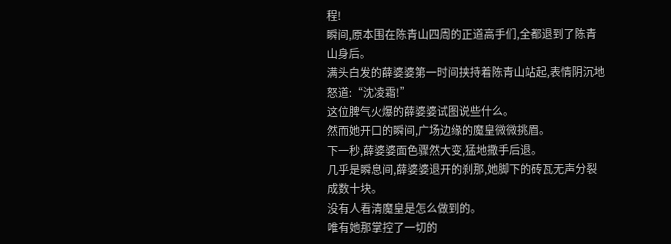程!
瞬间,原本围在陈青山四周的正道高手们,全都退到了陈青山身后。
满头白发的薛婆婆第一时间挟持着陈青山站起,表情阴沉地怒道:“沈凌霜!”
这位脾气火爆的薛婆婆试图说些什么。
然而她开口的瞬间,广场边缘的魔皇微微挑眉。
下一秒,薛婆婆面色骤然大变,猛地撒手后退。
几乎是瞬息间,薛婆婆退开的刹那,她脚下的砖瓦无声分裂成数十块。
没有人看清魔皇是怎么做到的。
唯有她那掌控了一切的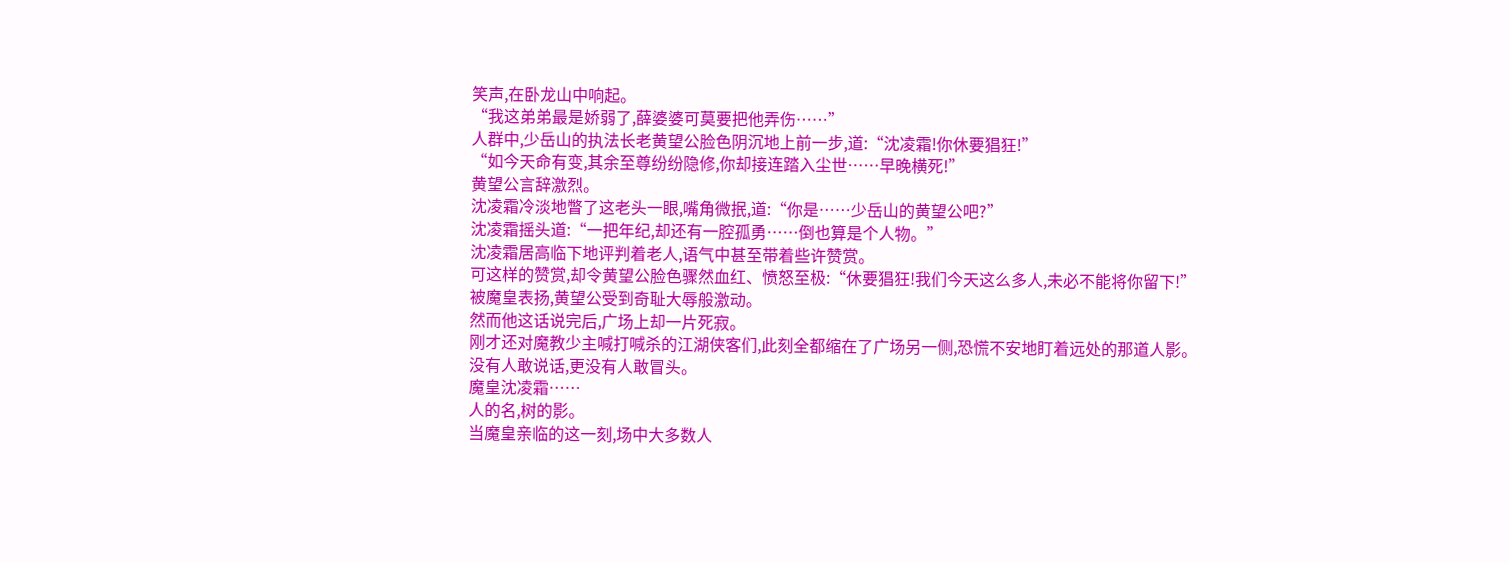笑声,在卧龙山中响起。
“我这弟弟最是娇弱了,薛婆婆可莫要把他弄伤……”
人群中,少岳山的执法长老黄望公脸色阴沉地上前一步,道:“沈凌霜!你休要猖狂!”
“如今天命有变,其余至尊纷纷隐修,你却接连踏入尘世……早晚横死!”
黄望公言辞激烈。
沈凌霜冷淡地瞥了这老头一眼,嘴角微抿,道:“你是……少岳山的黄望公吧?”
沈凌霜摇头道:“一把年纪,却还有一腔孤勇……倒也算是个人物。”
沈凌霜居高临下地评判着老人,语气中甚至带着些许赞赏。
可这样的赞赏,却令黄望公脸色骤然血红、愤怒至极:“休要猖狂!我们今天这么多人,未必不能将你留下!”
被魔皇表扬,黄望公受到奇耻大辱般激动。
然而他这话说完后,广场上却一片死寂。
刚才还对魔教少主喊打喊杀的江湖侠客们,此刻全都缩在了广场另一侧,恐慌不安地盯着远处的那道人影。
没有人敢说话,更没有人敢冒头。
魔皇沈凌霜……
人的名,树的影。
当魔皇亲临的这一刻,场中大多数人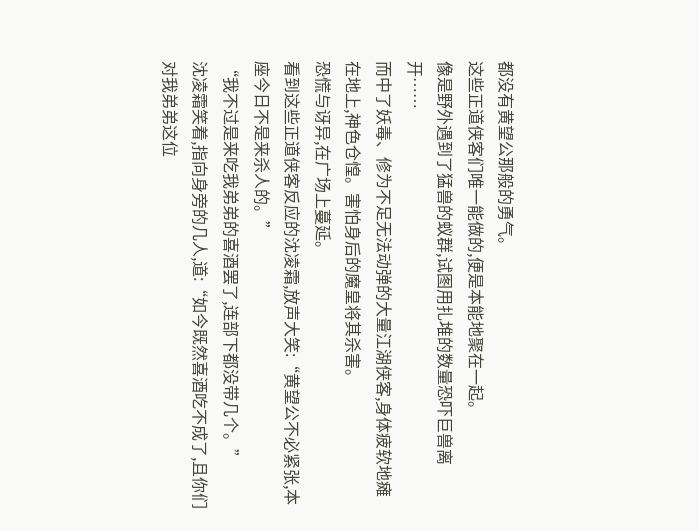都没有黄望公那般的勇气。
这些正道侠客们唯一能做的,便是本能地聚在一起。
像是野外遇到了猛兽的蚁群,试图用扎堆的数量恐吓巨兽离开……
而中了妖毒、修为不足无法动弹的大量江湖侠客,身体疲软地瘫在地上,神色仓惶。害怕身后的魔皇将其杀害。
恐慌与讶异,在广场上蔓延。
看到这些正道侠客反应的沈凌霜,放声大笑:“黄望公不必紧张,本座今日不是来杀人的。”
“我不过是来吃我弟弟的喜酒罢了,连部下都没带几个。”
沈凌霜笑着,指向身旁的几人,道:“如今既然喜酒吃不成了,且你们对我弟弟这位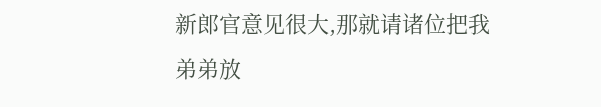新郎官意见很大,那就请诸位把我弟弟放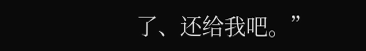了、还给我吧。”